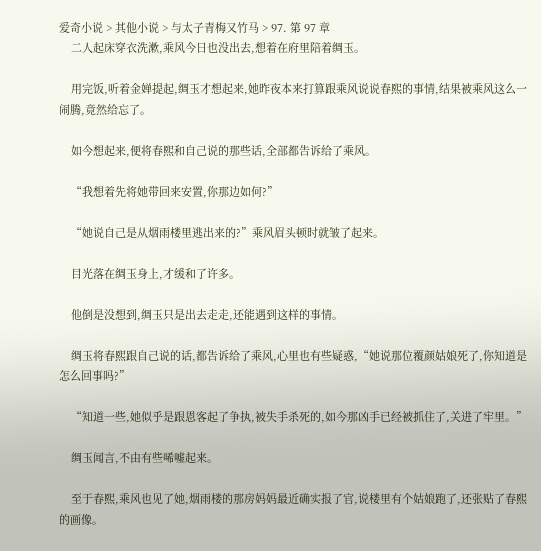爱奇小说 > 其他小说 > 与太子青梅又竹马 > 97. 第 97 章
    二人起床穿衣洗漱,乘风今日也没出去,想着在府里陪着绸玉。

    用完饭,听着金婵提起,绸玉才想起来,她昨夜本来打算跟乘风说说春熙的事情,结果被乘风这么一闹腾,竟然给忘了。

    如今想起来,便将春熙和自己说的那些话,全部都告诉给了乘风。

    “我想着先将她带回来安置,你那边如何?”

    “她说自己是从烟雨楼里逃出来的?”乘风眉头顿时就皱了起来。

    目光落在绸玉身上,才缓和了许多。

    他倒是没想到,绸玉只是出去走走,还能遇到这样的事情。

    绸玉将春熙跟自己说的话,都告诉给了乘风,心里也有些疑惑,“她说那位覆颜姑娘死了,你知道是怎么回事吗?”

    “知道一些,她似乎是跟恩客起了争执,被失手杀死的,如今那凶手已经被抓住了,关进了牢里。”

    绸玉闻言,不由有些唏嘘起来。

    至于春熙,乘风也见了她,烟雨楼的那房妈妈最近确实报了官,说楼里有个姑娘跑了,还张贴了春熙的画像。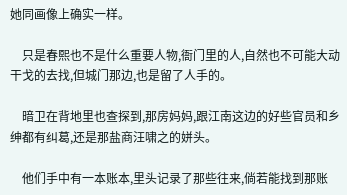她同画像上确实一样。

    只是春熙也不是什么重要人物,衙门里的人,自然也不可能大动干戈的去找,但城门那边,也是留了人手的。

    暗卫在背地里也查探到,那房妈妈,跟江南这边的好些官员和乡绅都有纠葛,还是那盐商汪啸之的姘头。

    他们手中有一本账本,里头记录了那些往来,倘若能找到那账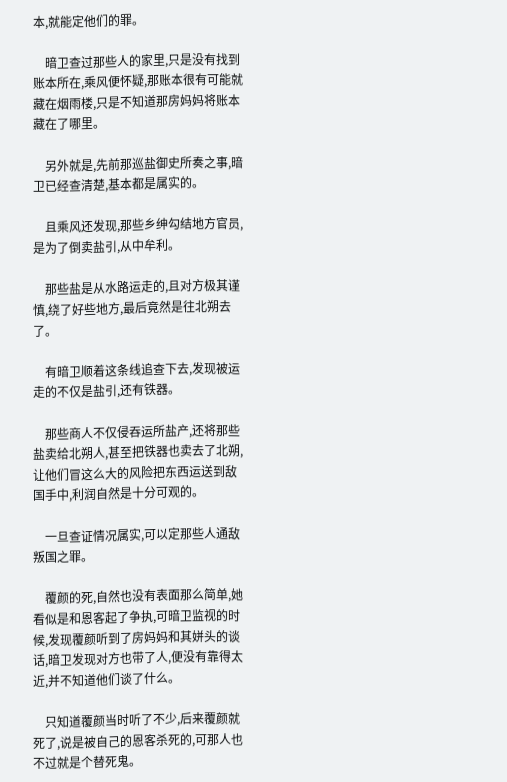本,就能定他们的罪。

    暗卫查过那些人的家里,只是没有找到账本所在,乘风便怀疑,那账本很有可能就藏在烟雨楼,只是不知道那房妈妈将账本藏在了哪里。

    另外就是,先前那巡盐御史所奏之事,暗卫已经查清楚,基本都是属实的。

    且乘风还发现,那些乡绅勾结地方官员,是为了倒卖盐引,从中牟利。

    那些盐是从水路运走的,且对方极其谨慎,绕了好些地方,最后竟然是往北朔去了。

    有暗卫顺着这条线追查下去,发现被运走的不仅是盐引,还有铁器。

    那些商人不仅侵吞运所盐产,还将那些盐卖给北朔人,甚至把铁器也卖去了北朔,让他们冒这么大的风险把东西运送到敌国手中,利润自然是十分可观的。

    一旦查证情况属实,可以定那些人通敌叛国之罪。

    覆颜的死,自然也没有表面那么简单,她看似是和恩客起了争执,可暗卫监视的时候,发现覆颜听到了房妈妈和其姘头的谈话,暗卫发现对方也带了人,便没有靠得太近,并不知道他们谈了什么。

    只知道覆颜当时听了不少,后来覆颜就死了,说是被自己的恩客杀死的,可那人也不过就是个替死鬼。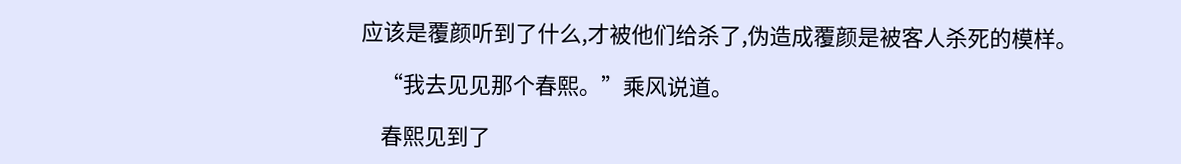应该是覆颜听到了什么,才被他们给杀了,伪造成覆颜是被客人杀死的模样。

    “我去见见那个春熙。”乘风说道。

    春熙见到了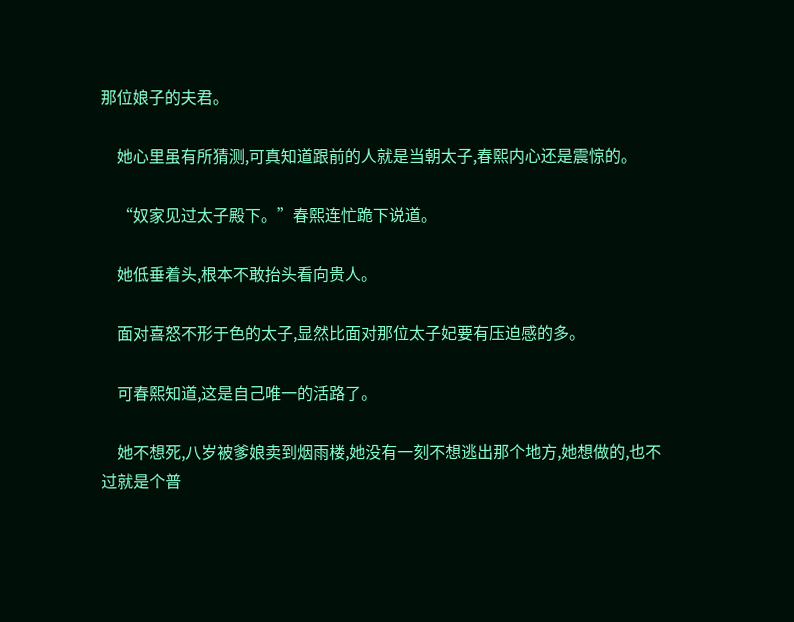那位娘子的夫君。

    她心里虽有所猜测,可真知道跟前的人就是当朝太子,春熙内心还是震惊的。

    “奴家见过太子殿下。”春熙连忙跪下说道。

    她低垂着头,根本不敢抬头看向贵人。

    面对喜怒不形于色的太子,显然比面对那位太子妃要有压迫感的多。

    可春熙知道,这是自己唯一的活路了。

    她不想死,八岁被爹娘卖到烟雨楼,她没有一刻不想逃出那个地方,她想做的,也不过就是个普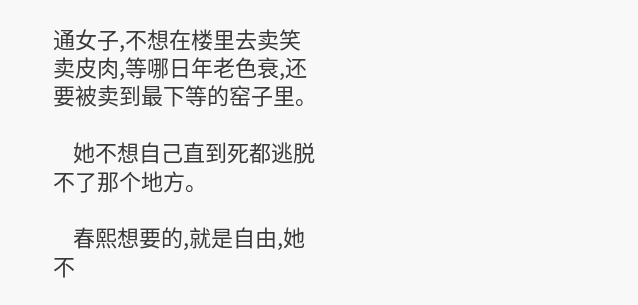通女子,不想在楼里去卖笑卖皮肉,等哪日年老色衰,还要被卖到最下等的窑子里。

    她不想自己直到死都逃脱不了那个地方。

    春熙想要的,就是自由,她不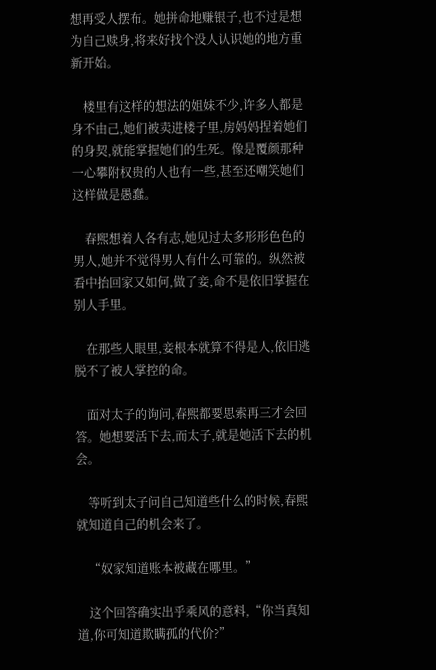想再受人摆布。她拼命地赚银子,也不过是想为自己赎身,将来好找个没人认识她的地方重新开始。

    楼里有这样的想法的姐妹不少,许多人都是身不由己,她们被卖进楼子里,房妈妈捏着她们的身契,就能掌握她们的生死。像是覆颜那种一心攀附权贵的人也有一些,甚至还嘲笑她们这样做是愚蠢。

    春熙想着人各有志,她见过太多形形色色的男人,她并不觉得男人有什么可靠的。纵然被看中抬回家又如何,做了妾,命不是依旧掌握在别人手里。

    在那些人眼里,妾根本就算不得是人,依旧逃脱不了被人掌控的命。

    面对太子的询问,春熙都要思索再三才会回答。她想要活下去,而太子,就是她活下去的机会。

    等听到太子问自己知道些什么的时候,春熙就知道自己的机会来了。

    “奴家知道账本被藏在哪里。”

    这个回答确实出乎乘风的意料,“你当真知道,你可知道欺瞒孤的代价?”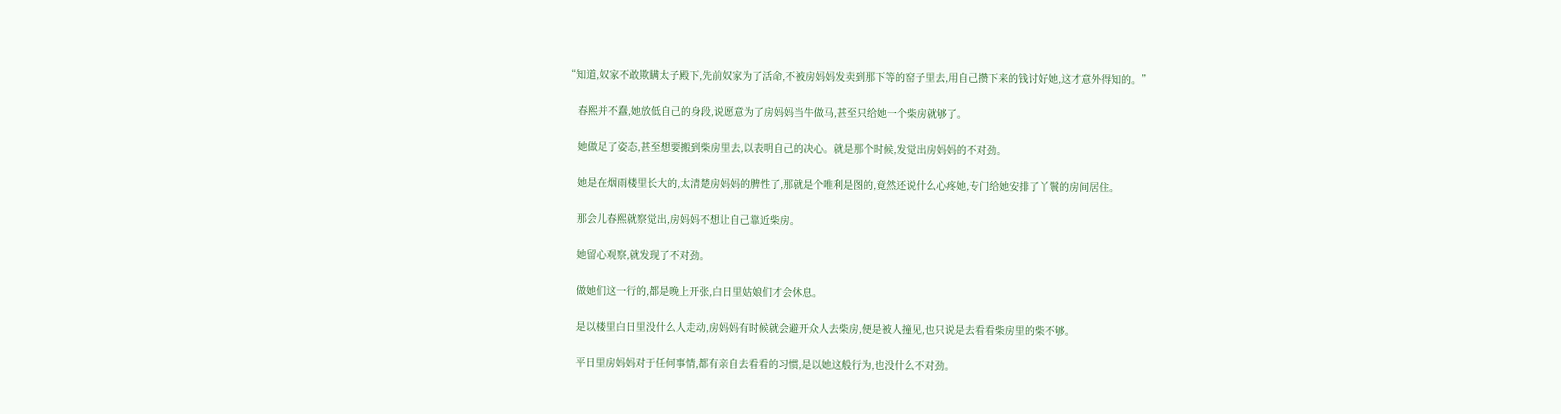“知道,奴家不敢欺瞒太子殿下,先前奴家为了活命,不被房妈妈发卖到那下等的窑子里去,用自己攒下来的钱讨好她,这才意外得知的。”

    春熙并不蠢,她放低自己的身段,说愿意为了房妈妈当牛做马,甚至只给她一个柴房就够了。

    她做足了姿态,甚至想要搬到柴房里去,以表明自己的决心。就是那个时候,发觉出房妈妈的不对劲。

    她是在烟雨楼里长大的,太清楚房妈妈的脾性了,那就是个唯利是图的,竟然还说什么心疼她,专门给她安排了丫鬟的房间居住。

    那会儿春熙就察觉出,房妈妈不想让自己靠近柴房。

    她留心观察,就发现了不对劲。

    做她们这一行的,都是晚上开张,白日里姑娘们才会休息。

    是以楼里白日里没什么人走动,房妈妈有时候就会避开众人去柴房,便是被人撞见,也只说是去看看柴房里的柴不够。

    平日里房妈妈对于任何事情,都有亲自去看看的习惯,是以她这般行为,也没什么不对劲。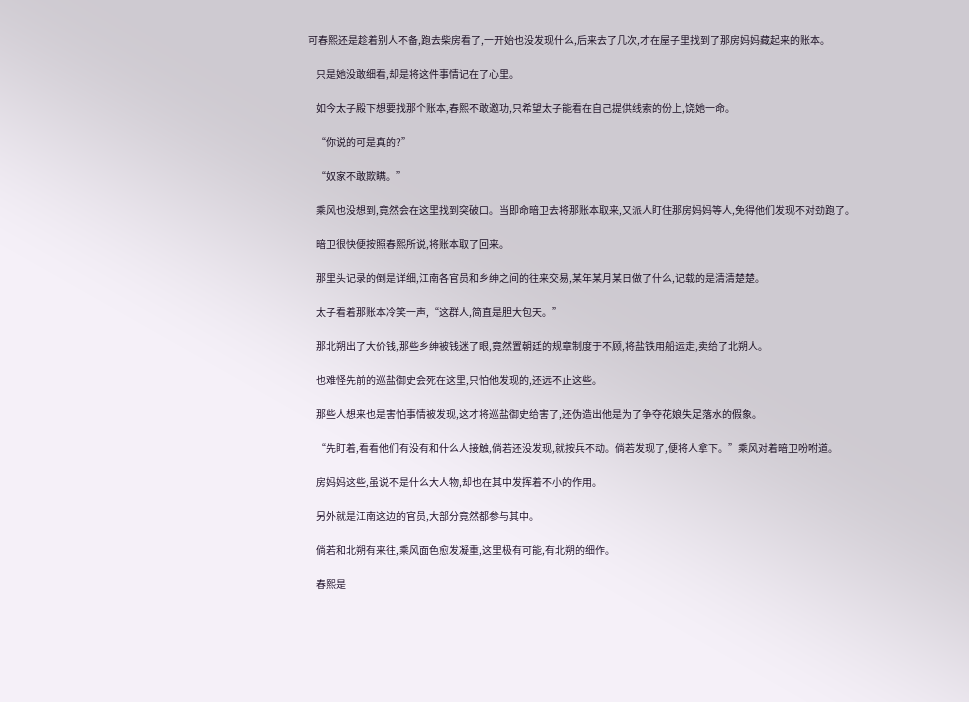可春熙还是趁着别人不备,跑去柴房看了,一开始也没发现什么,后来去了几次,才在屋子里找到了那房妈妈藏起来的账本。

    只是她没敢细看,却是将这件事情记在了心里。

    如今太子殿下想要找那个账本,春熙不敢邀功,只希望太子能看在自己提供线索的份上,饶她一命。

    “你说的可是真的?”

    “奴家不敢欺瞒。”

    乘风也没想到,竟然会在这里找到突破口。当即命暗卫去将那账本取来,又派人盯住那房妈妈等人,免得他们发现不对劲跑了。

    暗卫很快便按照春熙所说,将账本取了回来。

    那里头记录的倒是详细,江南各官员和乡绅之间的往来交易,某年某月某日做了什么,记载的是清清楚楚。

    太子看着那账本冷笑一声,“这群人,简直是胆大包天。”

    那北朔出了大价钱,那些乡绅被钱迷了眼,竟然置朝廷的规章制度于不顾,将盐铁用船运走,卖给了北朔人。

    也难怪先前的巡盐御史会死在这里,只怕他发现的,还远不止这些。

    那些人想来也是害怕事情被发现,这才将巡盐御史给害了,还伪造出他是为了争夺花娘失足落水的假象。

    “先盯着,看看他们有没有和什么人接触,倘若还没发现,就按兵不动。倘若发现了,便将人拿下。”乘风对着暗卫吩咐道。

    房妈妈这些,虽说不是什么大人物,却也在其中发挥着不小的作用。

    另外就是江南这边的官员,大部分竟然都参与其中。

    倘若和北朔有来往,乘风面色愈发凝重,这里极有可能,有北朔的细作。

    春熙是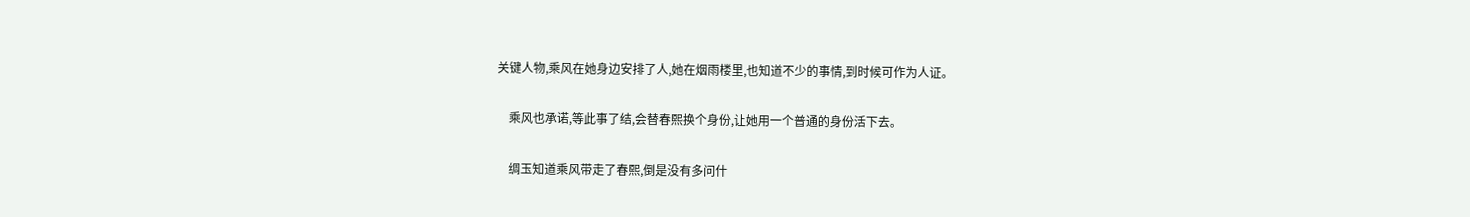关键人物,乘风在她身边安排了人,她在烟雨楼里,也知道不少的事情,到时候可作为人证。

    乘风也承诺,等此事了结,会替春熙换个身份,让她用一个普通的身份活下去。

    绸玉知道乘风带走了春熙,倒是没有多问什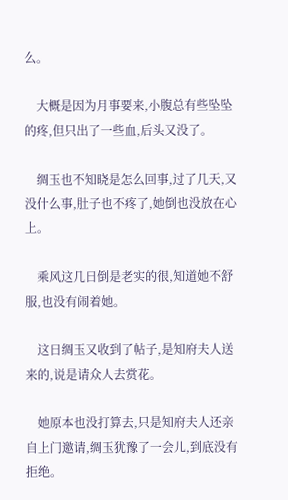么。

    大概是因为月事要来,小腹总有些坠坠的疼,但只出了一些血,后头又没了。

    绸玉也不知晓是怎么回事,过了几天,又没什么事,肚子也不疼了,她倒也没放在心上。

    乘风这几日倒是老实的很,知道她不舒服,也没有闹着她。

    这日绸玉又收到了帖子,是知府夫人送来的,说是请众人去赏花。

    她原本也没打算去,只是知府夫人还亲自上门邀请,绸玉犹豫了一会儿,到底没有拒绝。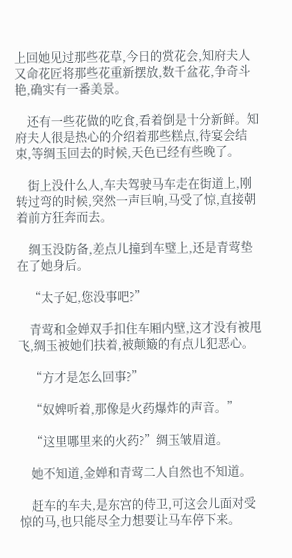上回她见过那些花草,今日的赏花会,知府夫人又命花匠将那些花重新摆放,数千盆花,争奇斗艳,确实有一番美景。

    还有一些花做的吃食,看着倒是十分新鲜。知府夫人很是热心的介绍着那些糕点,待宴会结束,等绸玉回去的时候,天色已经有些晚了。

    街上没什么人,车夫驾驶马车走在街道上,刚转过弯的时候,突然一声巨响,马受了惊,直接朝着前方狂奔而去。

    绸玉没防备,差点儿撞到车璧上,还是青莺垫在了她身后。

    “太子妃,您没事吧?”

    青莺和金婵双手扣住车厢内壁,这才没有被甩飞,绸玉被她们扶着,被颠簸的有点儿犯恶心。

    “方才是怎么回事?”

    “奴婢听着,那像是火药爆炸的声音。”

    “这里哪里来的火药?”绸玉皱眉道。

    她不知道,金婵和青莺二人自然也不知道。

    赶车的车夫,是东宫的侍卫,可这会儿面对受惊的马,也只能尽全力想要让马车停下来。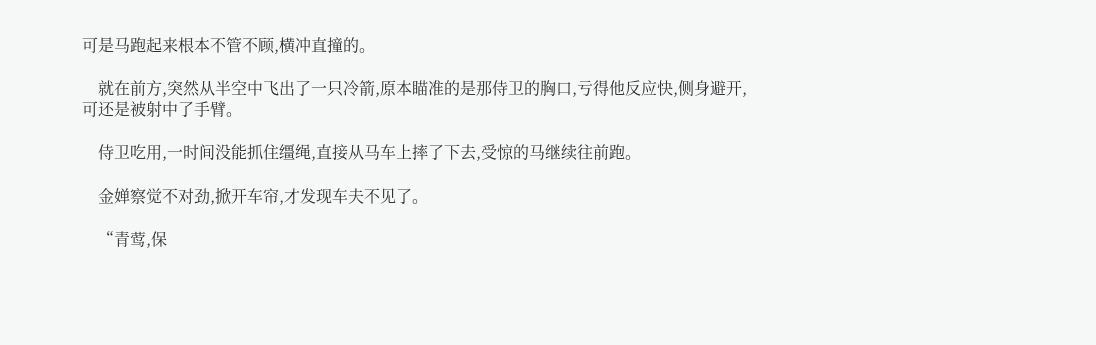可是马跑起来根本不管不顾,横冲直撞的。

    就在前方,突然从半空中飞出了一只冷箭,原本瞄准的是那侍卫的胸口,亏得他反应快,侧身避开,可还是被射中了手臂。

    侍卫吃用,一时间没能抓住缰绳,直接从马车上摔了下去,受惊的马继续往前跑。

    金婵察觉不对劲,掀开车帘,才发现车夫不见了。

    “青莺,保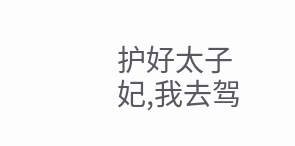护好太子妃,我去驾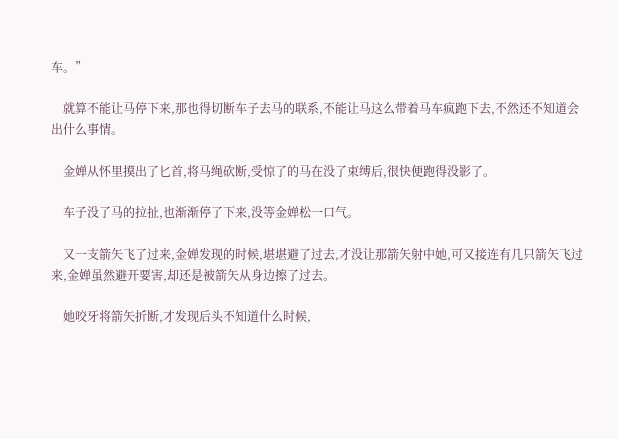车。”

    就算不能让马停下来,那也得切断车子去马的联系,不能让马这么带着马车疯跑下去,不然还不知道会出什么事情。

    金婵从怀里摸出了匕首,将马绳砍断,受惊了的马在没了束缚后,很快便跑得没影了。

    车子没了马的拉扯,也渐渐停了下来,没等金婵松一口气。

    又一支箭矢飞了过来,金婵发现的时候,堪堪避了过去,才没让那箭矢射中她,可又接连有几只箭矢飞过来,金婵虽然避开要害,却还是被箭矢从身边擦了过去。

    她咬牙将箭矢折断,才发现后头不知道什么时候,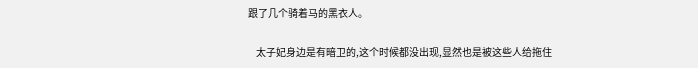跟了几个骑着马的黑衣人。

    太子妃身边是有暗卫的,这个时候都没出现,显然也是被这些人给拖住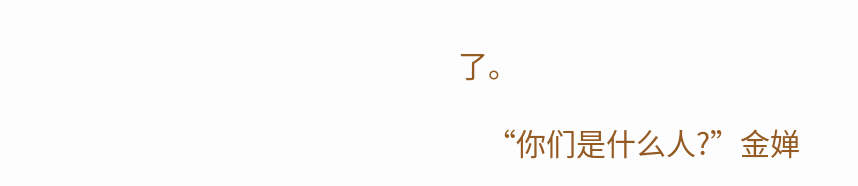了。

    “你们是什么人?”金婵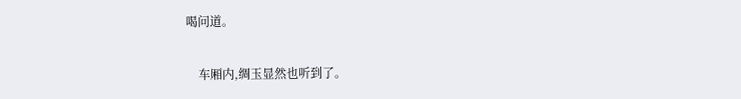喝问道。

    车厢内,绸玉显然也听到了。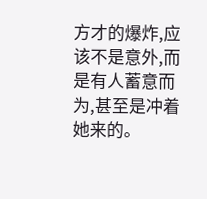方才的爆炸,应该不是意外,而是有人蓄意而为,甚至是冲着她来的。